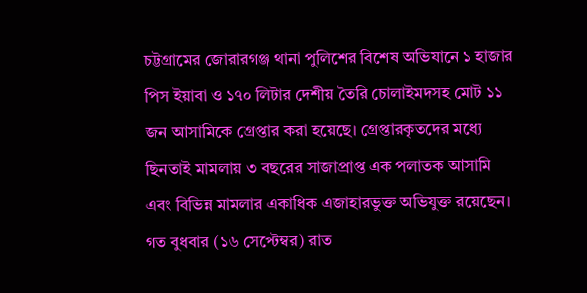চট্টগ্রামের জোরারগঞ্জ থানা পুলিশের বিশেষ অভিযানে ১ হাজার পিস ইয়াবা ও ১৭০ লিটার দেশীয় তৈরি চোলাইমদসহ মোট ১১ জন আসামিকে গ্রেপ্তার করা হয়েছে। গ্রেপ্তারকৃতদের মধ্যে ছিনতাই মামলায় ৩ বছরের সাজাপ্রাপ্ত এক পলাতক আসামি এবং বিভিন্ন মামলার একাধিক এজাহারভুক্ত অভিযুক্ত রয়েছেন।
গত বুধবার (১৬ সেপ্টেম্বর) রাত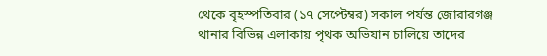থেকে বৃহস্পতিবার (১৭ সেপ্টেম্বর) সকাল পর্যন্ত জোরারগঞ্জ থানার বিভিন্ন এলাকায় পৃথক অভিযান চালিয়ে তাদের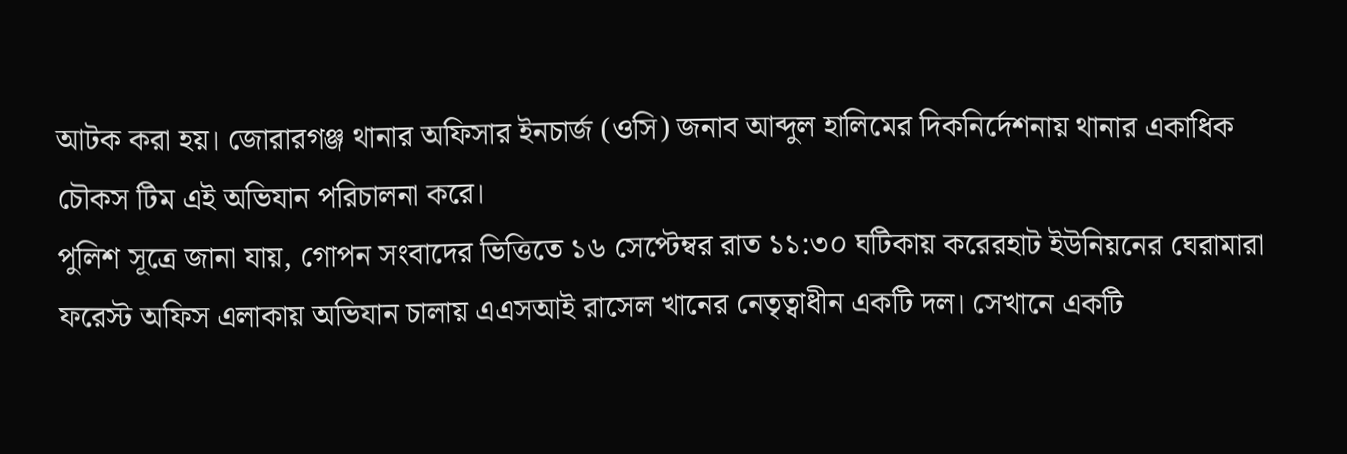আটক করা হয়। জোরারগঞ্জ থানার অফিসার ইনচার্জ (ওসি) জনাব আব্দুল হালিমের দিকনির্দেশনায় থানার একাধিক চৌকস টিম এই অভিযান পরিচালনা করে।
পুলিশ সূত্রে জানা যায়, গোপন সংবাদের ভিত্তিতে ১৬ সেপ্টেম্বর রাত ১১:৩০ ঘটিকায় করেরহাট ইউনিয়নের ঘেরামারা ফরেস্ট অফিস এলাকায় অভিযান চালায় এএসআই রাসেল খানের নেতৃত্বাধীন একটি দল। সেখানে একটি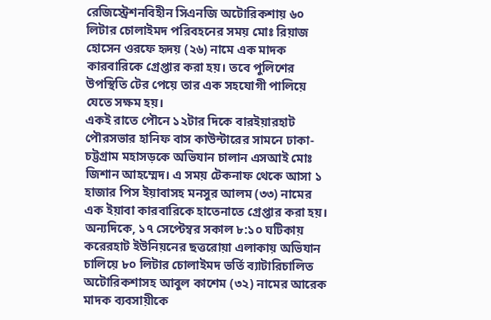রেজিস্ট্রেশনবিহীন সিএনজি অটোরিকশায় ৬০ লিটার চোলাইমদ পরিবহনের সময় মোঃ রিয়াজ হোসেন ওরফে হৃদয় (২৬) নামে এক মাদক কারবারিকে গ্রেপ্তার করা হয়। তবে পুলিশের উপস্থিতি টের পেয়ে তার এক সহযোগী পালিয়ে যেতে সক্ষম হয়।
একই রাতে পৌনে ১২টার দিকে বারইয়ারহাট পৌরসভার হানিফ বাস কাউন্টারের সামনে ঢাকা-চট্টগ্রাম মহাসড়কে অভিযান চালান এসআই মোঃ জিশান আহম্মেদ। এ সময় টেকনাফ থেকে আসা ১ হাজার পিস ইয়াবাসহ মনসুর আলম (৩৩) নামের এক ইয়াবা কারবারিকে হাতেনাতে গ্রেপ্তার করা হয়।
অন্যদিকে, ১৭ সেপ্টেম্বর সকাল ৮:১০ ঘটিকায় করেরহাট ইউনিয়নের ছত্তরোয়া এলাকায় অভিযান চালিয়ে ৮০ লিটার চোলাইমদ ভর্তি ব্যাটারিচালিত অটোরিকশাসহ আবুল কাশেম (৩২) নামের আরেক মাদক ব্যবসায়ীকে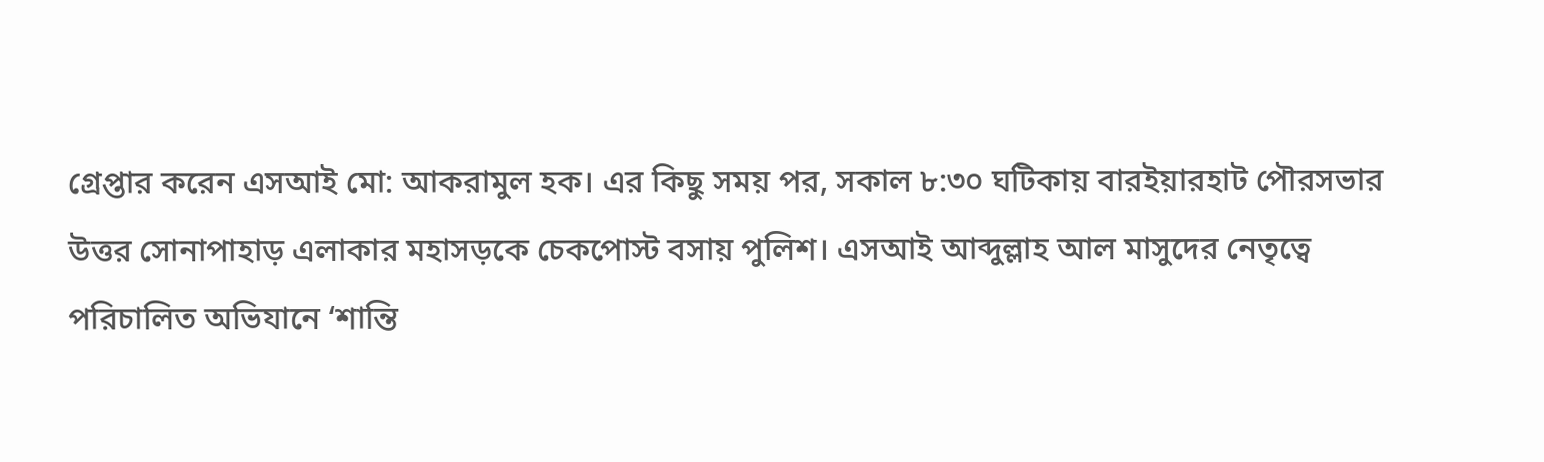গ্রেপ্তার করেন এসআই মো: আকরামুল হক। এর কিছু সময় পর, সকাল ৮:৩০ ঘটিকায় বারইয়ারহাট পৌরসভার উত্তর সোনাপাহাড় এলাকার মহাসড়কে চেকপোস্ট বসায় পুলিশ। এসআই আব্দুল্লাহ আল মাসুদের নেতৃত্বে পরিচালিত অভিযানে ‘শান্তি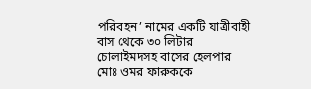পরিবহন’ নামের একটি যাত্রীবাহী বাস থেকে ৩০ লিটার চোলাইমদসহ বাসের হেলপার মোঃ ওমর ফারুককে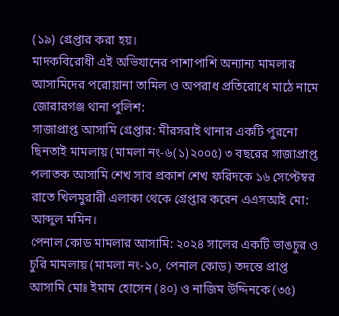(১৯) গ্রেপ্তার করা হয়।
মাদকবিরোধী এই অভিযানের পাশাপাশি অন্যান্য মামলার আসামিদের পরোয়ানা তামিল ও অপরাধ প্রতিরোধে মাঠে নামে জোরারগঞ্জ থানা পুলিশ:
সাজাপ্রাপ্ত আসামি গ্রেপ্তার: মীরসরাই থানার একটি পুরনো ছিনতাই মামলায় (মামলা নং-৬(১)২০০৫) ৩ বছরের সাজাপ্রাপ্ত পলাতক আসামি শেখ সাব প্রকাশ শেখ ফরিদকে ১৬ সেপ্টেম্বর রাতে খিলমুরারী এলাকা থেকে গ্রেপ্তার করেন এএসআই মো: আব্দুল মমিন।
পেনাল কোড মামলার আসামি: ২০২৪ সালের একটি ভাঙচুর ও চুরি মামলায় (মামলা নং-১০, পেনাল কোড) তদন্তে প্রাপ্ত আসামি মোঃ ইমাম হোসেন (৪০) ও নাজিম উদ্দিনকে (৩৫)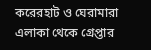করেরহাট ও ঘেরামারা এলাকা থেকে গ্রেপ্তার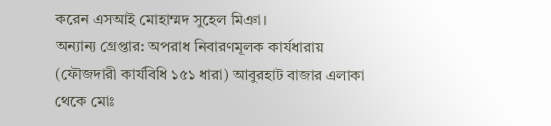করেন এসআই মোহাম্মদ সুহেল মিঞা।
অন্যান্য গ্রেপ্তার: অপরাধ নিবারণমূলক কার্যধারায় (ফৌজদারী কার্যবিধি ১৫১ ধারা) আবুরহাট বাজার এলাকা থেকে মোঃ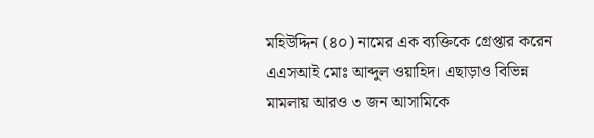মহিউদ্দিন (৪০) নামের এক ব্যক্তিকে গ্রেপ্তার করেন এএসআই মোঃ আব্দুল ওয়াহিদ। এছাড়াও বিভিন্ন মামলায় আরও ৩ জন আসামিকে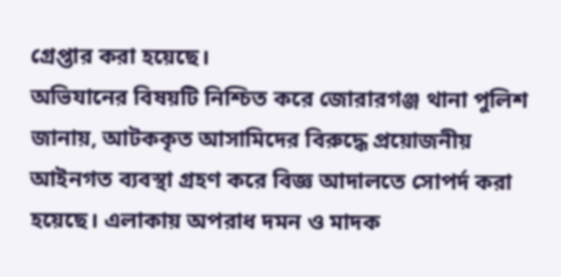গ্রেপ্তার করা হয়েছে।
অভিযানের বিষয়টি নিশ্চিত করে জোরারগঞ্জ থানা পুলিশ জানায়, আটককৃত আসামিদের বিরুদ্ধে প্রয়োজনীয় আইনগত ব্যবস্থা গ্রহণ করে বিজ্ঞ আদালতে সোপর্দ করা হয়েছে। এলাকায় অপরাধ দমন ও মাদক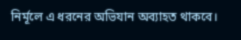নির্মূলে এ ধরনের অভিযান অব্যাহত থাকবে।